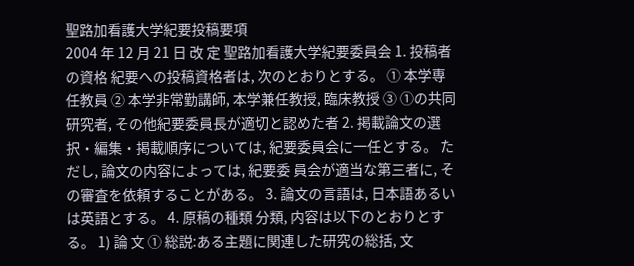聖路加看護大学紀要投稿要項
2004 年 12 月 21 日 改 定 聖路加看護大学紀要委員会 1. 投稿者の資格 紀要への投稿資格者は, 次のとおりとする。 ① 本学専任教員 ② 本学非常勤講師, 本学兼任教授, 臨床教授 ③ ①の共同研究者, その他紀要委員長が適切と認めた者 2. 掲載論文の選択・編集・掲載順序については, 紀要委員会に一任とする。 ただし, 論文の内容によっては, 紀要委 員会が適当な第三者に, その審査を依頼することがある。 3. 論文の言語は, 日本語あるいは英語とする。 4. 原稿の種類 分類, 内容は以下のとおりとする。 1) 論 文 ① 総説:ある主題に関連した研究の総括, 文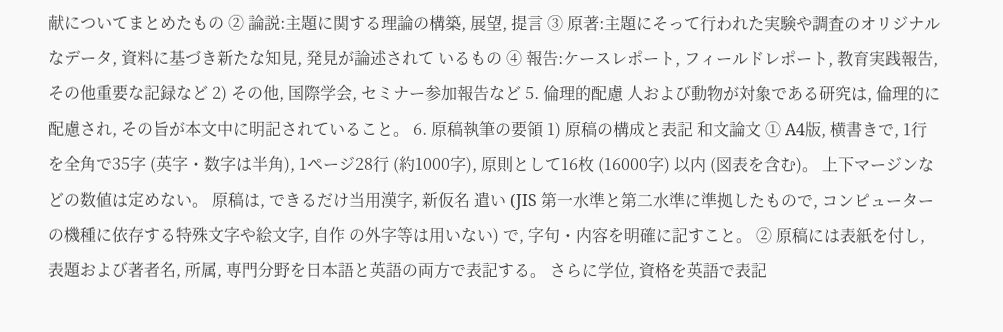献についてまとめたもの ② 論説:主題に関する理論の構築, 展望, 提言 ③ 原著:主題にそって行われた実験や調査のオリジナルなデータ, 資料に基づき新たな知見, 発見が論述されて いるもの ④ 報告:ケースレポート, フィールドレポート, 教育実践報告, その他重要な記録など 2) その他, 国際学会, セミナー参加報告など 5. 倫理的配慮 人および動物が対象である研究は, 倫理的に配慮され, その旨が本文中に明記されていること。 6. 原稿執筆の要領 1) 原稿の構成と表記 和文論文 ① A4版, 横書きで, 1行を全角で35字 (英字・数字は半角), 1ページ28行 (約1000字), 原則として16枚 (16000字) 以内 (図表を含む)。 上下マージンなどの数値は定めない。 原稿は, できるだけ当用漢字, 新仮名 遣い (JIS 第一水準と第二水準に準拠したもので, コンピューターの機種に依存する特殊文字や絵文字, 自作 の外字等は用いない) で, 字句・内容を明確に記すこと。 ② 原稿には表紙を付し, 表題および著者名, 所属, 専門分野を日本語と英語の両方で表記する。 さらに学位, 資格を英語で表記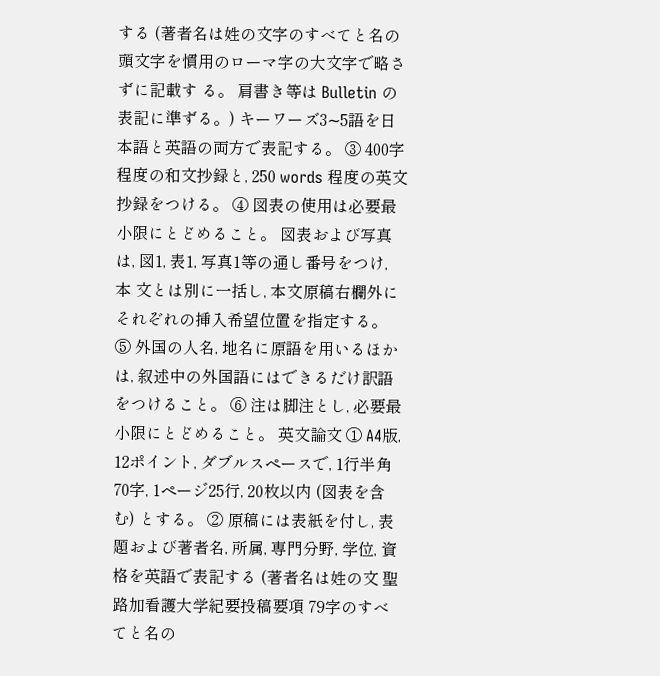する (著者名は姓の文字のすべてと名の頭文字を慣用のローマ字の大文字で略さずに記載す る。 肩書き等は Bulletin の表記に準ずる。) キーワーズ3∼5語を日本語と英語の両方で表記する。 ③ 400字程度の和文抄録と, 250 words 程度の英文抄録をつける。 ④ 図表の使用は必要最小限にとどめること。 図表および写真は, 図1, 表1, 写真1等の通し番号をつけ, 本 文とは別に一括し, 本文原稿右欄外にそれぞれの挿入希望位置を指定する。 ⑤ 外国の人名, 地名に原語を用いるほかは, 叙述中の外国語にはできるだけ訳語をつけること。 ⑥ 注は脚注とし, 必要最小限にとどめること。 英文論文 ① A4版, 12ポイント, ダブルスペースで, 1行半角70字, 1ページ25行, 20枚以内 (図表を含む) とする。 ② 原稿には表紙を付し, 表題および著者名, 所属, 専門分野, 学位, 資格を英語で表記する (著者名は姓の文 聖路加看護大学紀要投稿要項 79字のすべてと名の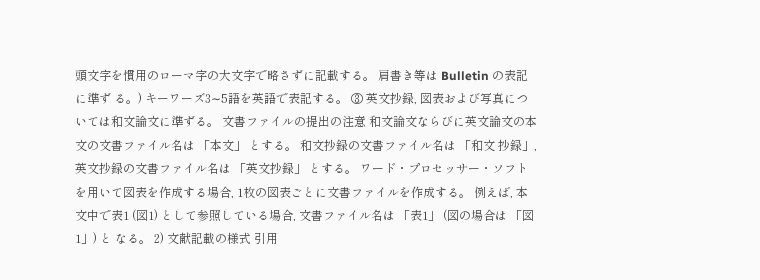頭文字を慣用のローマ字の大文字で略さずに記載する。 肩書き等は Bulletin の表記に準ず る。) キーワーズ3∼5語を英語で表記する。 ③ 英文抄録, 図表および写真については和文論文に準ずる。 文書ファイルの提出の注意 和文論文ならびに英文論文の本文の文書ファイル名は 「本文」 とする。 和文抄録の文書ファイル名は 「和文 抄録」, 英文抄録の文書ファイル名は 「英文抄録」 とする。 ワード・プロセッサー・ソフトを用いて図表を作成する場合, 1枚の図表ごとに文書ファイルを作成する。 例えば, 本文中で表1 (図1) として参照している場合, 文書ファイル名は 「表1」 (図の場合は 「図1」) と なる。 2) 文献記載の様式 引用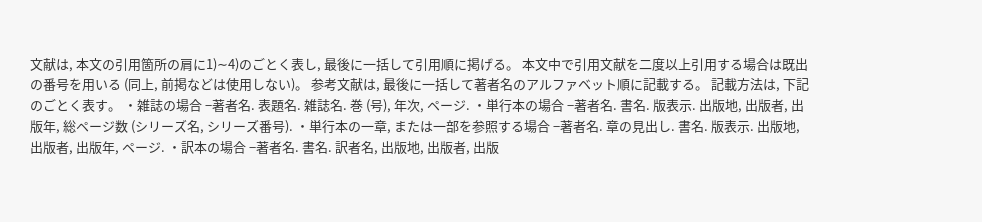文献は, 本文の引用箇所の肩に1)∼4)のごとく表し, 最後に一括して引用順に掲げる。 本文中で引用文献を二度以上引用する場合は既出の番号を用いる (同上, 前掲などは使用しない)。 参考文献は, 最後に一括して著者名のアルファベット順に記載する。 記載方法は, 下記のごとく表す。 ・雑誌の場合 −著者名. 表題名. 雑誌名. 巻 (号), 年次, ページ. ・単行本の場合 −著者名. 書名. 版表示. 出版地, 出版者, 出版年, 総ページ数 (シリーズ名, シリーズ番号). ・単行本の一章, または一部を参照する場合 −著者名. 章の見出し. 書名. 版表示. 出版地, 出版者, 出版年, ページ. ・訳本の場合 −著者名. 書名. 訳者名, 出版地, 出版者, 出版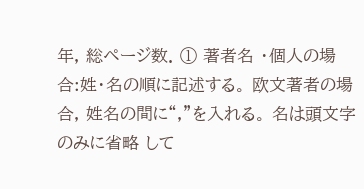年, 総ページ数. ① 著者名 ・個人の場合:姓・名の順に記述する。 欧文著者の場合, 姓名の間に“,”を入れる。 名は頭文字のみに省略 して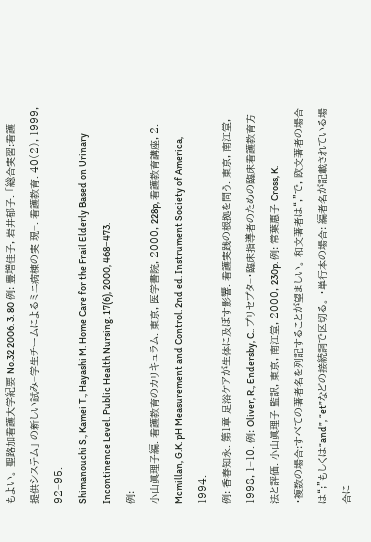もよい。 聖路加看護大学紀要 No.32 2006. 3. 80 例: 豊増佳子, 岩井郁子. 「総合実習:看護提供システム」 の新しい試み−学生チームによるミニ病棟の実 現−. 看護教育. 40(2), 1999, 92−95.
Shimanouchi S., Kamei T., Hayashi M. Home Care for the Frail Elderly Based on Urinary Incontinence Level. Public Health Nursing. 17(6), 2000, 468−473.
例:
小山眞理子編. 看護教育のカリキュラム. 東京, 医学書院, 2000, 228p, 看護教育講座, 2. Mcmillan, G.K. pH Measurement and Control. 2nd ed. Instrument Society of America, 1994.
例: 香春知永. 第1章 足浴ケアが生体に及ぼす影響. 看護実践の根拠を問う. 東京, 南江堂, 1998, 1−10. 例: Oliver, R., Endersby, C.. プリセプタ−・臨床指導者のための臨床看護教育方法と評価. 小山眞理子 監訳, 東京, 南江堂, 2000, 230p. 例: 常葉惠子 Cross, K.
・複数の場合:すべての著者名を列記することが望ましい。 和文著者は“,”で, 欧文著者の場合は“;”もしくは“and”, “et”などの接続詞で区切る。 ・単行本の場合: 編者名が記載されている場合に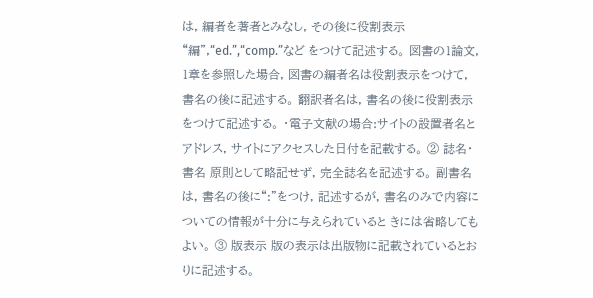は, 編者を著者とみなし, その後に役割表示“編”,“ed.”,“comp.”など をつけて記述する。 図書の1論文, 1章を参照した場合, 図書の編者名は役割表示をつけて, 書名の後に記述する。 翻訳者名は, 書名の後に役割表示をつけて記述する。 ・電子文献の場合:サイトの設置者名とアドレス, サイトにアクセスした日付を記載する。 ② 誌名・書名 原則として略記せず, 完全誌名を記述する。 副書名は, 書名の後に“:”をつけ, 記述するが, 書名のみで内容についての情報が十分に与えられていると きには省略してもよい。 ③ 版表示 版の表示は出版物に記載されているとおりに記述する。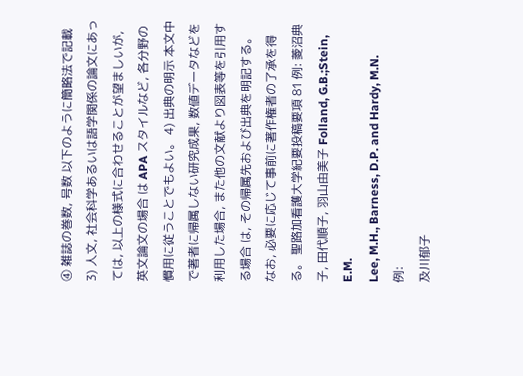④ 雑誌の巻数, 号数 以下のように簡略法で記載 3) 人文, 社会科学あるいは語学関係の論文にあっては, 以上の様式に合わせることが望ましいが, 英文論文の場合 は APA スタイルなど, 各分野の慣用に従うことでもよい。 4) 出典の明示 本文中で著者に帰属しない研究成果, 数値データなどを利用した場合, また他の文献より図表等を引用する場合 は, その帰属先および出典を明記する。 なお, 必要に応じて事前に著作権者の了承を得る。 聖路加看護大学紀要投稿要項 81 例: 菱沼典子, 田代順子, 羽山由美子 Folland, G.B.;Stein, E.M.
Lee, M.H., Barness, D.P. and Hardy, M.N.
例:
及川郁子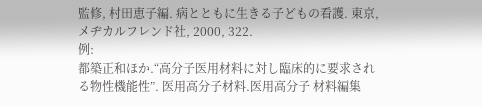監修, 村田恵子編. 病とともに生きる子どもの看護. 東京, メヂカルフレンド社, 2000, 322.
例:
都築正和ほか.“高分子医用材料に対し臨床的に要求される物性機能性”. 医用高分子材料.医用高分子 材料編集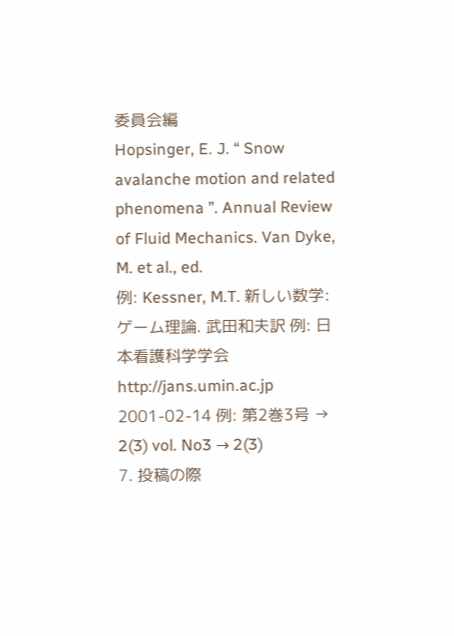委員会編
Hopsinger, E. J. “ Snow avalanche motion and related phenomena ”. Annual Review of Fluid Mechanics. Van Dyke, M. et al., ed.
例: Kessner, M.T. 新しい数学:ゲーム理論. 武田和夫訳 例: 日本看護科学学会 http://jans.umin.ac.jp 2001-02-14 例: 第2巻3号 → 2(3) vol. No3 → 2(3)
7. 投稿の際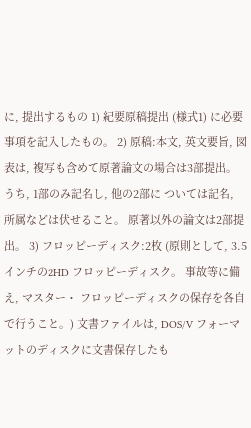に, 提出するもの 1) 紀要原稿提出 (様式1) に必要事項を記入したもの。 2) 原稿:本文, 英文要旨, 図表は, 複写も含めて原著論文の場合は3部提出。 うち, 1部のみ記名し, 他の2部に ついては記名, 所属などは伏せること。 原著以外の論文は2部提出。 3) フロッピーディスク:2枚 (原則として, 3.5インチの2HD フロッピーディスク。 事故等に備え, マスター・ フロッピーディスクの保存を各自で行うこと。) 文書ファイルは, DOS/V フォーマットのディスクに文書保存したも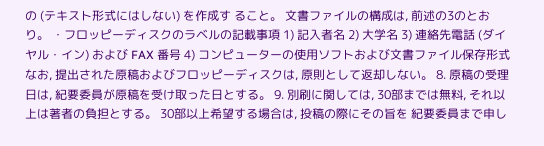の (テキスト形式にはしない) を作成す ること。 文書ファイルの構成は, 前述の3のとおり。 ・フロッピーディスクのラベルの記載事項 1) 記入者名 2) 大学名 3) 連絡先電話 (ダイヤル・イン) および FAX 番号 4) コンピューターの使用ソフトおよび文書ファイル保存形式 なお, 提出された原稿およびフロッピーディスクは, 原則として返却しない。 8. 原稿の受理日は, 紀要委員が原稿を受け取った日とする。 9. 別刷に関しては, 30部までは無料, それ以上は著者の負担とする。 30部以上希望する場合は, 投稿の際にその旨を 紀要委員まで申し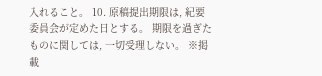入れること。 10. 原稿提出期限は, 紀要委員会が定めた日とする。 期限を過ぎたものに関しては, 一切受理しない。 ※掲載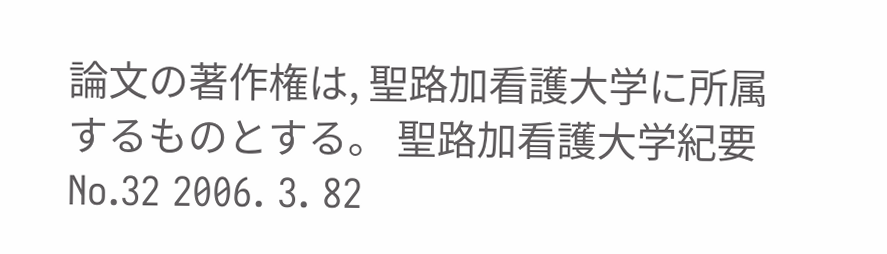論文の著作権は, 聖路加看護大学に所属するものとする。 聖路加看護大学紀要 No.32 2006. 3. 82